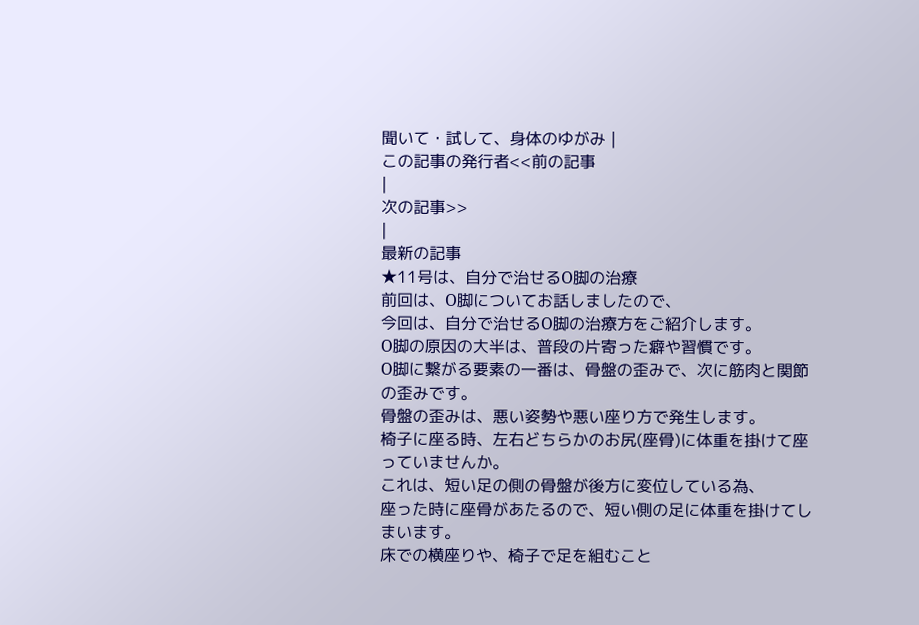聞いて・試して、身体のゆがみ |
この記事の発行者<<前の記事
|
次の記事>>
|
最新の記事
★11号は、自分で治せるO脚の治療
前回は、O脚についてお話しましたので、
今回は、自分で治せるO脚の治療方をご紹介します。
O脚の原因の大半は、普段の片寄った癖や習慣です。
O脚に繋がる要素の一番は、骨盤の歪みで、次に筋肉と関節の歪みです。
骨盤の歪みは、悪い姿勢や悪い座り方で発生します。
椅子に座る時、左右どちらかのお尻(座骨)に体重を掛けて座っていませんか。
これは、短い足の側の骨盤が後方に変位している為、
座った時に座骨があたるので、短い側の足に体重を掛けてしまいます。
床での横座りや、椅子で足を組むこと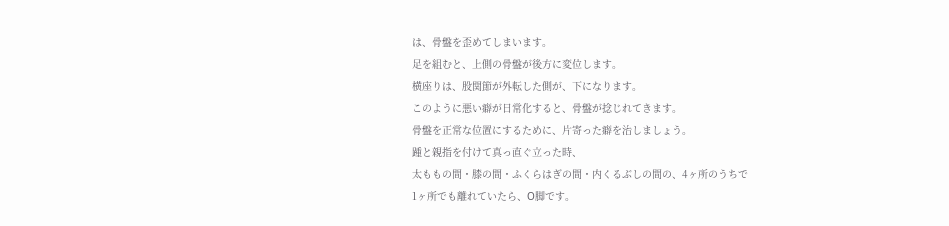は、骨盤を歪めてしまいます。
足を組むと、上側の骨盤が後方に変位します。
横座りは、股関節が外転した側が、下になります。
このように悪い癖が日常化すると、骨盤が捻じれてきます。
骨盤を正常な位置にするために、片寄った癖を治しましょう。
踵と親指を付けて真っ直ぐ立った時、
太ももの間・膝の間・ふくらはぎの間・内くるぶしの間の、4ヶ所のうちで
1ヶ所でも離れていたら、O脚です。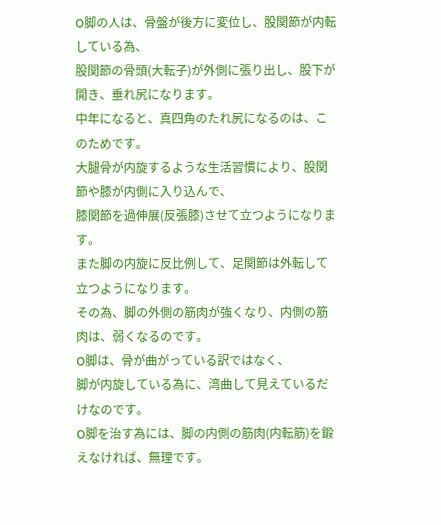O脚の人は、骨盤が後方に変位し、股関節が内転している為、
股関節の骨頭(大転子)が外側に張り出し、股下が開き、垂れ尻になります。
中年になると、真四角のたれ尻になるのは、このためです。
大腿骨が内旋するような生活習慣により、股関節や膝が内側に入り込んで、
膝関節を過伸展(反張膝)させて立つようになります。
また脚の内旋に反比例して、足関節は外転して立つようになります。
その為、脚の外側の筋肉が強くなり、内側の筋肉は、弱くなるのです。
O脚は、骨が曲がっている訳ではなく、
脚が内旋している為に、湾曲して見えているだけなのです。
O脚を治す為には、脚の内側の筋肉(内転筋)を鍛えなければ、無理です。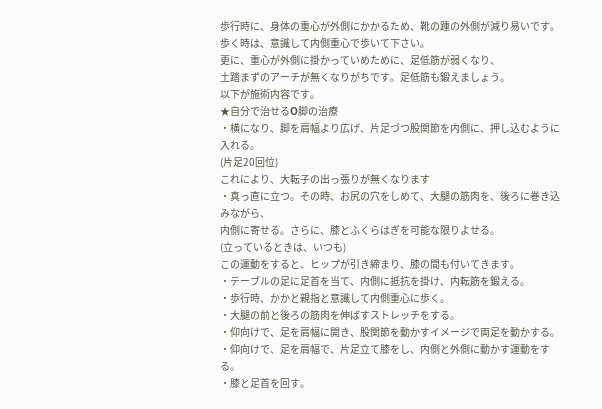歩行時に、身体の重心が外側にかかるため、靴の踵の外側が減り易いです。
歩く時は、意識して内側重心で歩いて下さい。
更に、重心が外側に掛かっていめために、足低筋が弱くなり、
土踏まずのアーチが無くなりがちです。足低筋も鍛えましょう。
以下が施術内容です。
★自分で治せるO脚の治療
・横になり、脚を肩幅より広げ、片足づつ股関節を内側に、押し込むように入れる。
(片足20回位)
これにより、大転子の出っ張りが無くなります
・真っ直に立つ。その時、お尻の穴をしめて、大腿の筋肉を、後ろに巻き込みながら、
内側に寄せる。さらに、膝とふくらはぎを可能な限りよせる。
(立っているときは、いつも)
この運動をすると、ヒップが引き締まり、膝の間も付いてきます。
・テーブルの足に足首を当て、内側に抵抗を掛け、内転筋を鍛える。
・歩行時、かかと親指と意識して内側重心に歩く。
・大腿の前と後ろの筋肉を伸ばすストレッチをする。
・仰向けで、足を肩幅に開き、股関節を動かすイメージで両足を動かする。
・仰向けで、足を肩幅で、片足立て膝をし、内側と外側に動かす運動をする。
・膝と足首を回す。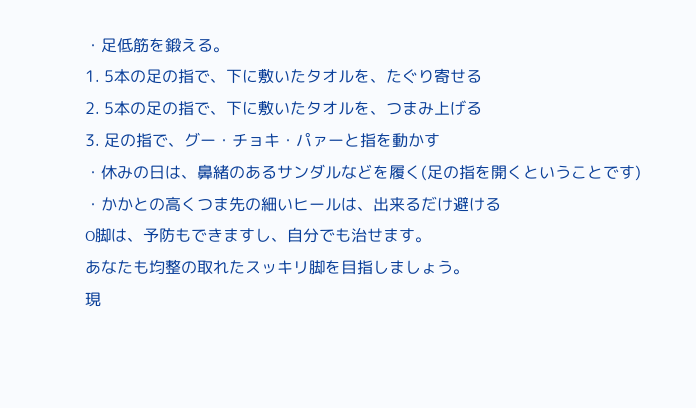・足低筋を鍛える。
1. 5本の足の指で、下に敷いたタオルを、たぐり寄せる
2. 5本の足の指で、下に敷いたタオルを、つまみ上げる
3. 足の指で、グー・チョキ・パァーと指を動かす
・休みの日は、鼻緒のあるサンダルなどを履く(足の指を開くということです)
・かかとの高くつま先の細いヒールは、出来るだけ避ける
O脚は、予防もできますし、自分でも治せます。
あなたも均整の取れたスッキリ脚を目指しましょう。
現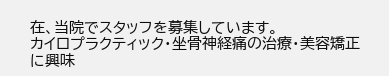在、当院でスタッフを募集しています。
カイロプラクティック・坐骨神経痛の治療・美容矯正に興味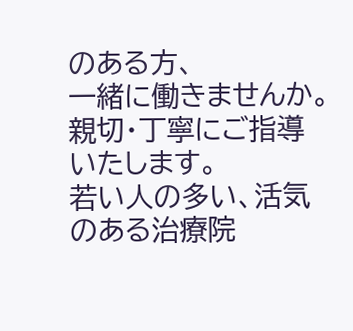のある方、
一緒に働きませんか。親切・丁寧にご指導いたします。
若い人の多い、活気のある治療院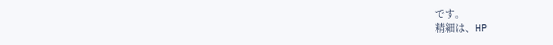です。
精細は、HP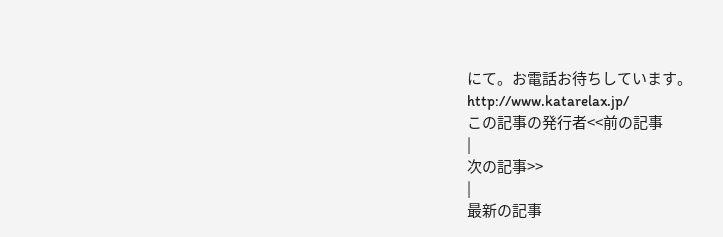にて。お電話お待ちしています。
http://www.katarelax.jp/
この記事の発行者<<前の記事
|
次の記事>>
|
最新の記事